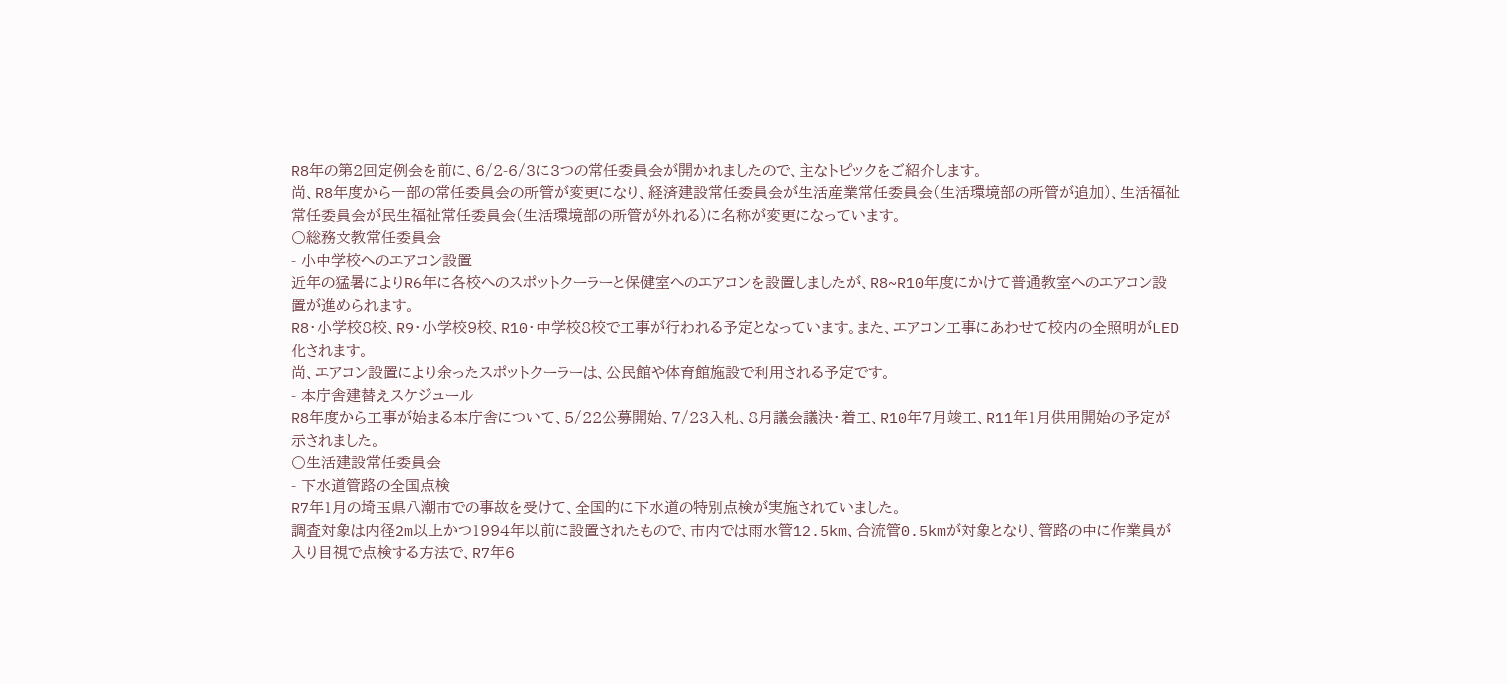R8年の第2回定例会を前に、6/2-6/3に3つの常任委員会が開かれましたので、主なトピックをご紹介します。
尚、R8年度から一部の常任委員会の所管が変更になり、経済建設常任委員会が生活産業常任委員会(生活環境部の所管が追加)、生活福祉常任委員会が民生福祉常任委員会(生活環境部の所管が外れる)に名称が変更になっています。
〇総務文教常任委員会
- 小中学校へのエアコン設置
近年の猛暑によりR6年に各校へのスポットクーラーと保健室へのエアコンを設置しましたが、R8~R10年度にかけて普通教室へのエアコン設置が進められます。
R8・小学校8校、R9・小学校9校、R10・中学校8校で工事が行われる予定となっています。また、エアコン工事にあわせて校内の全照明がLED化されます。
尚、エアコン設置により余ったスポットクーラーは、公民館や体育館施設で利用される予定です。
- 本庁舎建替えスケジュール
R8年度から工事が始まる本庁舎について、5/22公募開始、7/23入札、8月議会議決・着工、R10年7月竣工、R11年1月供用開始の予定が示されました。
〇生活建設常任委員会
- 下水道管路の全国点検
R7年1月の埼玉県八潮市での事故を受けて、全国的に下水道の特別点検が実施されていました。
調査対象は内径2m以上かつ1994年以前に設置されたもので、市内では雨水管12.5km、合流管0.5kmが対象となり、管路の中に作業員が入り目視で点検する方法で、R7年6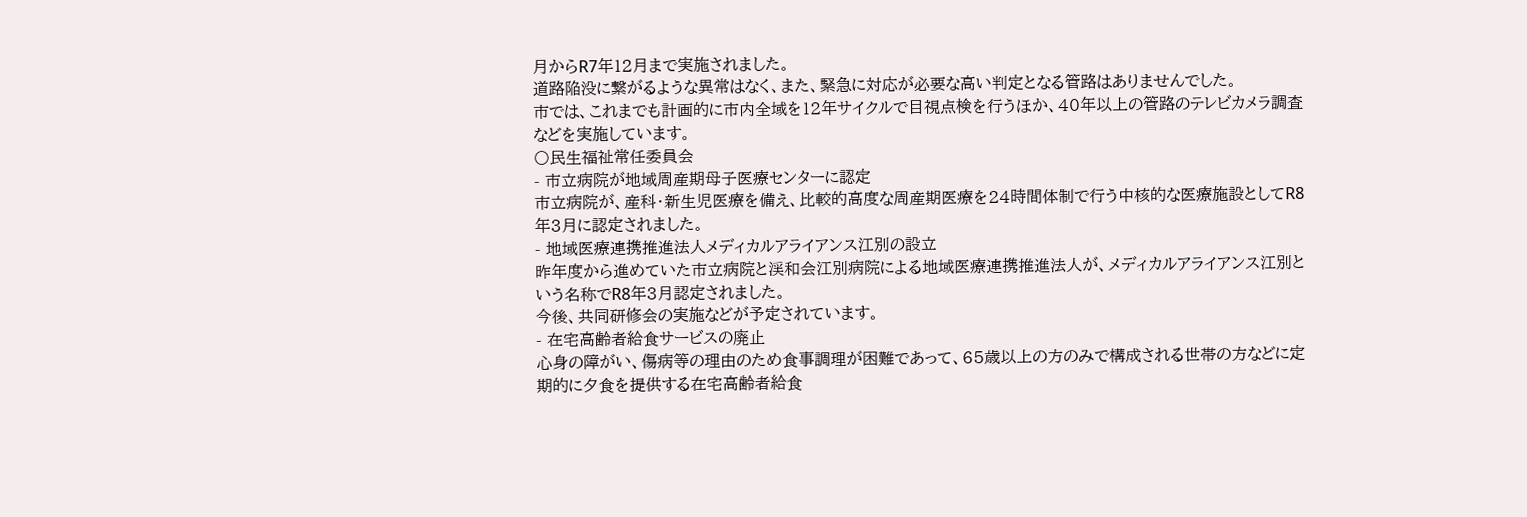月からR7年12月まで実施されました。
道路陥没に繋がるような異常はなく、また、緊急に対応が必要な高い判定となる管路はありませんでした。
市では、これまでも計画的に市内全域を12年サイクルで目視点検を行うほか、40年以上の管路のテレビカメラ調査などを実施しています。
〇民生福祉常任委員会
- 市立病院が地域周産期母子医療センターに認定
市立病院が、産科・新生児医療を備え、比較的高度な周産期医療を24時間体制で行う中核的な医療施設としてR8年3月に認定されました。
- 地域医療連携推進法人メディカルアライアンス江別の設立
昨年度から進めていた市立病院と渓和会江別病院による地域医療連携推進法人が、メディカルアライアンス江別という名称でR8年3月認定されました。
今後、共同研修会の実施などが予定されています。
- 在宅高齢者給食サービスの廃止
心身の障がい、傷病等の理由のため食事調理が困難であって、65歳以上の方のみで構成される世帯の方などに定期的に夕食を提供する在宅高齢者給食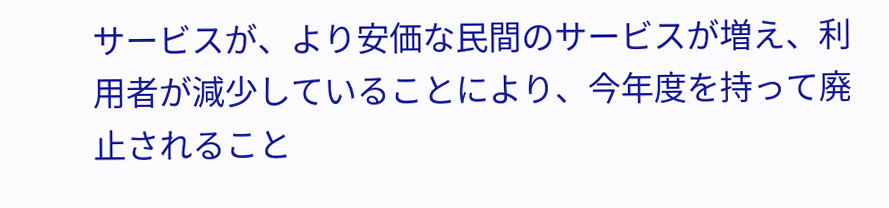サービスが、より安価な民間のサービスが増え、利用者が減少していることにより、今年度を持って廃止されること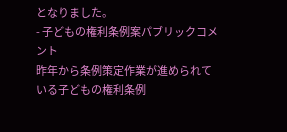となりました。
- 子どもの権利条例案パブリックコメント
昨年から条例策定作業が進められている子どもの権利条例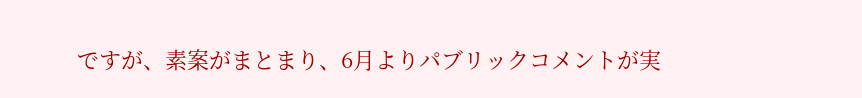ですが、素案がまとまり、6月よりパブリックコメントが実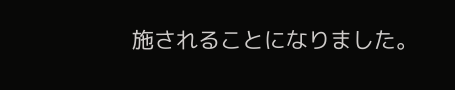施されることになりました。